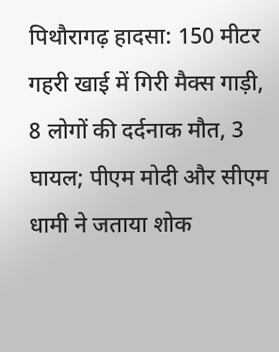पिथौरागढ़ हादसा: 150 मीटर गहरी खाई में गिरी मैक्स गाड़ी, 8 लोगों की दर्दनाक मौत, 3 घायल; पीएम मोदी और सीएम धामी ने जताया शोक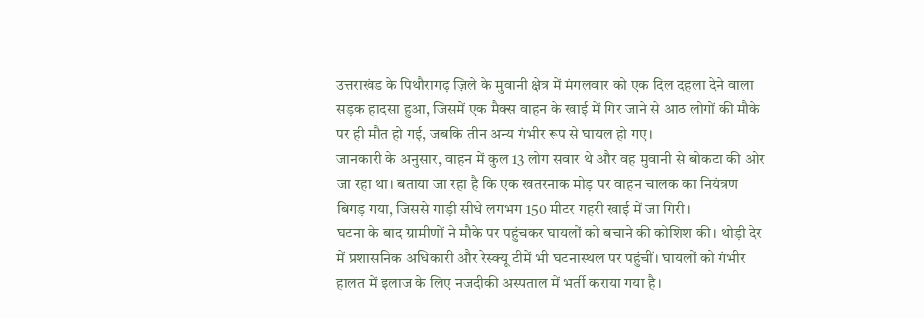उत्तराखंड के पिथौरागढ़ ज़िले के मुवानी क्षेत्र में मंगलवार को एक दिल दहला देने वाला सड़क हादसा हुआ, जिसमें एक मैक्स वाहन के खाई में गिर जाने से आठ लोगों की मौके पर ही मौत हो गई, जबकि तीन अन्य गंभीर रूप से घायल हो गए।
जानकारी के अनुसार, वाहन में कुल 13 लोग सवार थे और वह मुवानी से बोकटा की ओर जा रहा था। बताया जा रहा है कि एक खतरनाक मोड़ पर वाहन चालक का नियंत्रण बिगड़ गया, जिससे गाड़ी सीधे लगभग 150 मीटर गहरी खाई में जा गिरी।
घटना के बाद ग्रामीणों ने मौके पर पहुंचकर घायलों को बचाने की कोशिश की। थोड़ी देर में प्रशासनिक अधिकारी और रेस्क्यू टीमें भी घटनास्थल पर पहुंचीं। घायलों को गंभीर हालत में इलाज के लिए नजदीकी अस्पताल में भर्ती कराया गया है।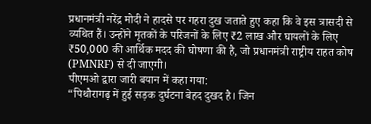प्रधानमंत्री नरेंद्र मोदी ने हादसे पर गहरा दुख जताते हुए कहा कि वे इस त्रासदी से व्यथित हैं। उन्होंने मृतकों के परिजनों के लिए ₹2 लाख और घायलों के लिए ₹50,000 की आर्थिक मदद की घोषणा की है, जो प्रधानमंत्री राष्ट्रीय राहत कोष (PMNRF) से दी जाएगी।
पीएमओ द्वारा जारी बयान में कहा गया:
“पिथौरागढ़ में हुई सड़क दुर्घटना बेहद दुखद है। जिन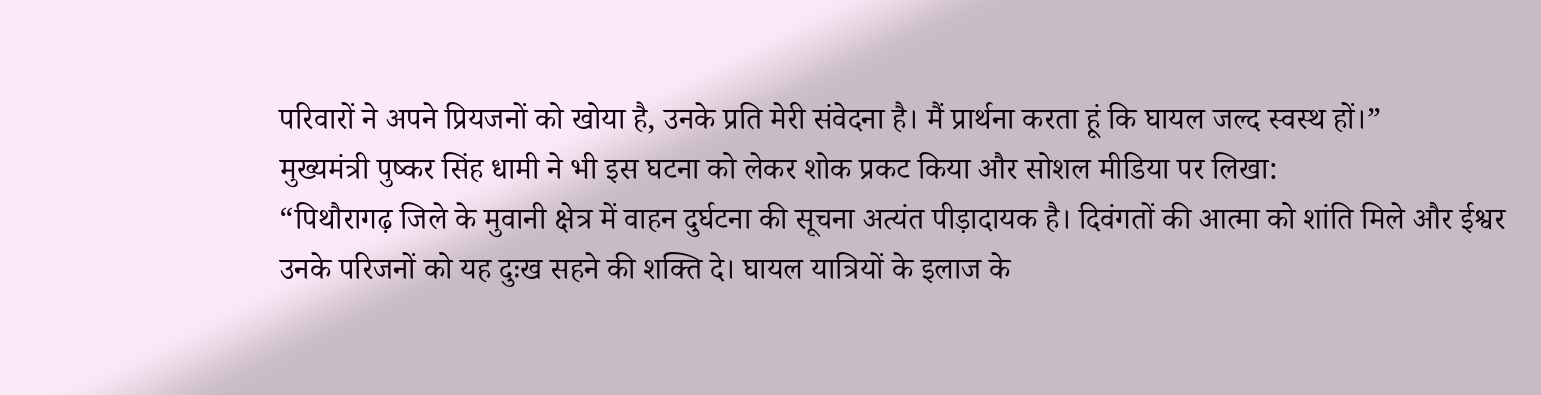परिवारों ने अपने प्रियजनों को खोया है, उनके प्रति मेरी संवेदना है। मैं प्रार्थना करता हूं कि घायल जल्द स्वस्थ हों।”
मुख्यमंत्री पुष्कर सिंह धामी ने भी इस घटना को लेकर शोक प्रकट किया और सोशल मीडिया पर लिखा:
“पिथौरागढ़ जिले के मुवानी क्षेत्र में वाहन दुर्घटना की सूचना अत्यंत पीड़ादायक है। दिवंगतों की आत्मा को शांति मिले और ईश्वर उनके परिजनों को यह दुःख सहने की शक्ति दे। घायल यात्रियों के इलाज के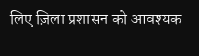लिए ज़िला प्रशासन को आवश्यक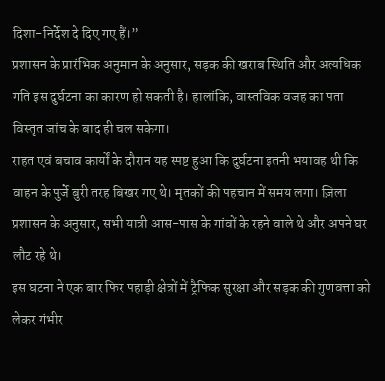दिशा-निर्देश दे दिए गए हैं।”
प्रशासन के प्रारंभिक अनुमान के अनुसार, सड़क की खराब स्थिति और अत्यधिक गति इस दुर्घटना का कारण हो सकती है। हालांकि, वास्तविक वजह का पता विस्तृत जांच के बाद ही चल सकेगा।
राहत एवं बचाव कार्यों के दौरान यह स्पष्ट हुआ कि दुर्घटना इतनी भयावह थी कि वाहन के पुर्जे बुरी तरह बिखर गए थे। मृतकों की पहचान में समय लगा। ज़िला प्रशासन के अनुसार, सभी यात्री आस-पास के गांवों के रहने वाले थे और अपने घर लौट रहे थे।
इस घटना ने एक बार फिर पहाड़ी क्षेत्रों में ट्रैफिक सुरक्षा और सड़क की गुणवत्ता को लेकर गंभीर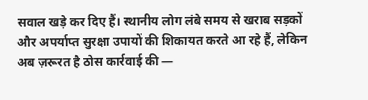सवाल खड़े कर दिए हैं। स्थानीय लोग लंबे समय से खराब सड़कों और अपर्याप्त सुरक्षा उपायों की शिकायत करते आ रहे हैं, लेकिन अब ज़रूरत है ठोस कार्रवाई की —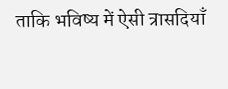ताकि भविष्य में ऐसी त्रासदियाँ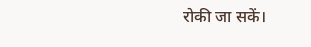रोकी जा सकें।